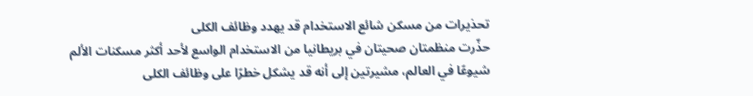تحذيرات من مسكن شائع الاستخدام قد يهدد وظائف الكلى
حذّرت منظمتان صحيتان في بريطانيا من الاستخدام الواسع لأحد أكثر مسكنات الألم شيوعًا في العالم، مشيرتين إلى أنه قد يشكل خطرًا على وظائف الكلى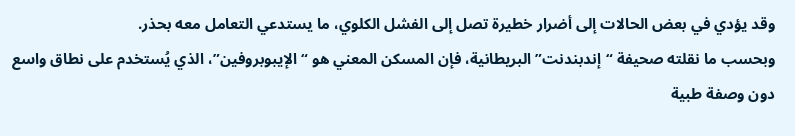وقد يؤدي في بعض الحالات إلى أضرار خطيرة تصل إلى الفشل الكلوي، ما يستدعي التعامل معه بحذر.
وبحسب ما نقلته صحيفة “إندبندنت” البريطانية، فإن المسكن المعني هو “الإيبوبروفين”، الذي يُستخدم على نطاق واسع دون وصفة طبية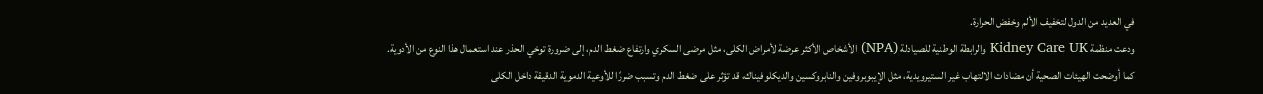في العديد من الدول لتخفيف الألم وخفض الحرارة.
ودعت منظمة Kidney Care UK والرابطة الوطنية للصيادلة (NPA) الأشخاص الأكثر عرضة لأمراض الكلى، مثل مرضى السكري وارتفاع ضغط الدم، إلى ضرورة توخي الحذر عند استعمال هذا النوع من الأدوية.
كما أوضحت الهيئات الصحية أن مضادات الالتهاب غير الستيرويدية، مثل الإيبوبروفين والنابروكسين والديكلوفيناك، قد تؤثر على ضغط الدم وتسبب ضررًا للأوعية الدموية الدقيقة داخل الكلى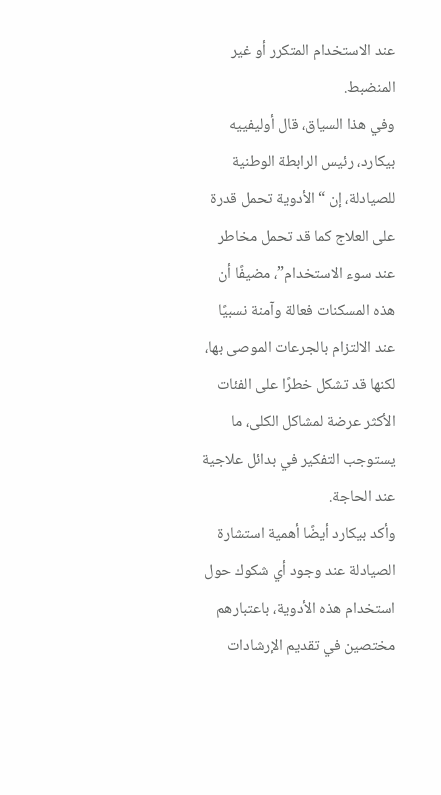عند الاستخدام المتكرر أو غير المنضبط.
وفي هذا السياق، قال أوليفييه بيكارد، رئيس الرابطة الوطنية للصيادلة، إن “الأدوية تحمل قدرة على العلاج كما قد تحمل مخاطر عند سوء الاستخدام”، مضيفًا أن هذه المسكنات فعالة وآمنة نسبيًا عند الالتزام بالجرعات الموصى بها، لكنها قد تشكل خطرًا على الفئات الأكثر عرضة لمشاكل الكلى، ما يستوجب التفكير في بدائل علاجية عند الحاجة.
وأكد بيكارد أيضًا أهمية استشارة الصيادلة عند وجود أي شكوك حول استخدام هذه الأدوية، باعتبارهم مختصين في تقديم الإرشادات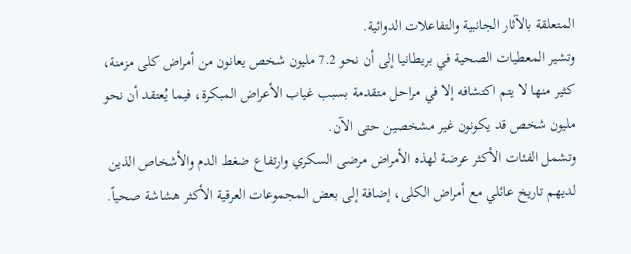المتعلقة بالآثار الجانبية والتفاعلات الدوائية.
وتشير المعطيات الصحية في بريطانيا إلى أن نحو 7.2 مليون شخص يعانون من أمراض كلى مزمنة، كثير منها لا يتم اكتشافه إلا في مراحل متقدمة بسبب غياب الأعراض المبكرة، فيما يُعتقد أن نحو مليون شخص قد يكونون غير مشخصين حتى الآن.
وتشمل الفئات الأكثر عرضة لهذه الأمراض مرضى السكري وارتفاع ضغط الدم والأشخاص الذين لديهم تاريخ عائلي مع أمراض الكلى، إضافة إلى بعض المجموعات العرقية الأكثر هشاشة صحياً.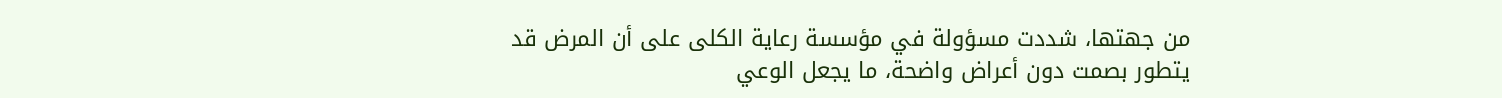من جهتها، شددت مسؤولة في مؤسسة رعاية الكلى على أن المرض قد يتطور بصمت دون أعراض واضحة، ما يجعل الوعي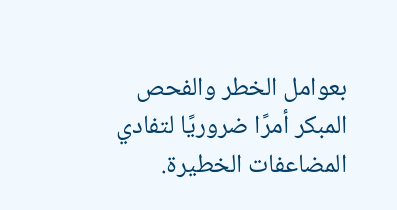بعوامل الخطر والفحص المبكر أمرًا ضروريًا لتفادي المضاعفات الخطيرة.